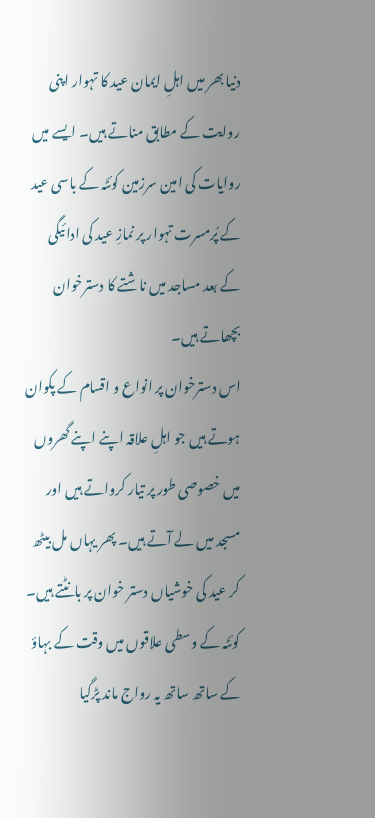دنیا بھر میں اہلِ ایمان عید کا تہوار اپنی روایت کے مطابق مناتے ہیں۔ ایسے میں روایات کی امین سرزمین کوئٹہ کے باسی عید کے پُرمسرت تہوار پر نمازِ عید کی ادائیگی کے بعد مساجد میں ناشتے کا دسترخوان بچھاتے ہیں۔
اس دسترخوان پر انواع و اقسام کے پکوان ہوتے ہیں جو اہلِ علاقہ اپنے اپنے گھروں میں خصوصی طور پر تیار کرواتے ہیں اور مسجد میں لے آتے ہیں۔ پھر یہاں مل بیٹھ کر عید کی خوشیاں دستر خوان پر بانٹتے ہیں۔
کوئٹہ کے وسطی علاقوں میں وقت کے بہاؤ کے ساتھ ساتھ یہ رواج ماند پڑگیا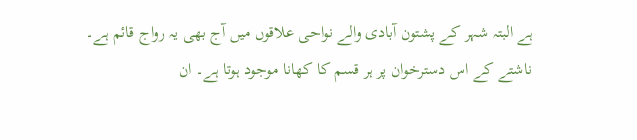ہے البتہ شہر کے پشتون آبادی والے نواحی علاقوں میں آج بھی یہ رواج قائم ہے۔
ناشتے کے اس دسترخوان پر ہر قسم کا کھانا موجود ہوتا ہے۔ ان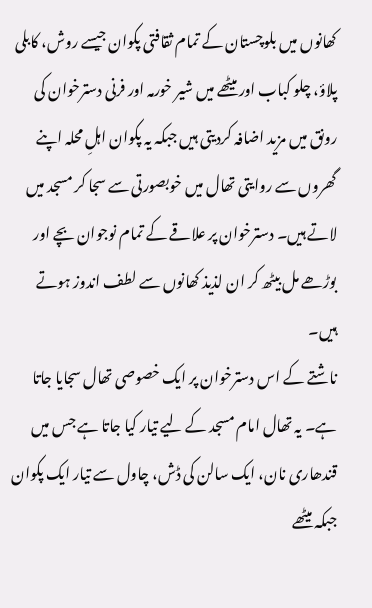کھانوں میں بلوچستان کے تمام ثقافتی پکوان جیسے روش، کابلی پلاؤ، چلو کباب اور میٹھے میں شیر خورمہ اور فرنی دسترخوان کی رونق میں مزید اضافہ کردیتی ہیں جبکہ یہ پکوان اہلِ محلہ اپنے گھروں سے روایتی تھال میں خوبصورتی سے سجا کر مسجد میں لاتے ہیں۔ دسترخوان پر علاقے کے تمام نوجوان بچے اور بوڑھے مل بیٹھ کر ان لذیذ کھانوں سے لطف اندوز ہوتے ہیں۔
ناشتے کے اس دسترخوان پر ایک خصوصی تھال سجایا جاتا ہے۔ یہ تھال امام مسجد کے لیے تیار کیا جاتا ہے جس میں قندھاری نان، ایک سالن کی ڈش، چاول سے تیار ایک پکوان جبکہ میٹھے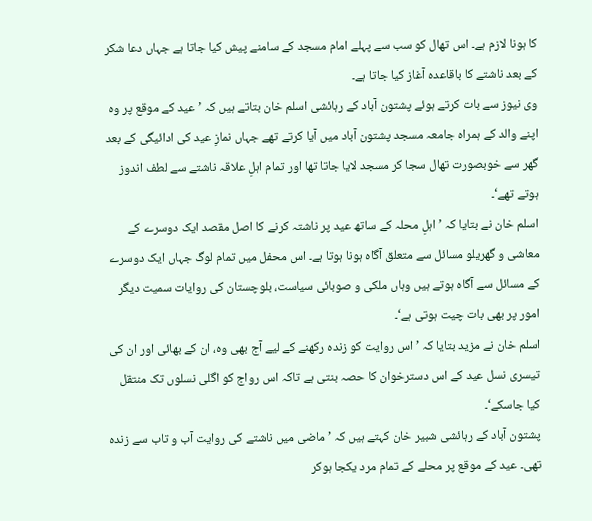کا ہونا لازم ہے۔ اس تھال کو سب سے پہلے امام مسجد کے سامنے پیش کیا جاتا ہے جہاں دعا شکر کے بعد ناشتے کا باقاعدہ آغاز کیا جاتا ہے۔
وی نیوز سے بات کرتے ہوئے پشتون آباد کے رہائشی اسلم خان بتاتے ہیں کہ ’عید کے موقع پر وہ اپنے والد کے ہمراہ جامعہ مسجد پشتون آباد میں آیا کرتے تھے جہاں نمازِ عید کی ادائیگی کے بعد گھر سے خوبصورت تھال سجا کر مسجد لایا جاتا تھا اور تمام اہلِ علاقہ ناشتے سے لطف اندوز ہوتے تھے‘۔
اسلم خان نے بتایا کہ ’اہلِ محلہ کے ساتھ عید پر ناشتہ کرنے کا اصل مقصد ایک دوسرے کے معاشی و گھریلو مسائل سے متعلق آگاہ ہونا ہوتا ہے۔ اس محفل میں تمام لوگ جہاں ایک دوسرے کے مسائل سے آگاہ ہوتے ہیں وہاں ملکی و صوبائی سیاست، بلوچستان کی روایات سمیت دیگر امور پر بھی بات چیت ہوتی ہے‘۔
اسلم خان نے مزید بتایا کہ ’اس روایت کو زندہ رکھنے کے لیے آج بھی وہ، ان کے بھائی اور ان کی تیسری نسل عید کے اس دسترخوان کا حصہ بنتی ہے تاکہ اس رواج کو اگلی نسلوں تک منتقل کیا جاسکے‘۔
پشتون آباد کے رہائشی شبیر خان کہتے ہیں کہ ’ماضی میں ناشتے کی روایت آب و تاب سے زندہ تھی۔ عید کے موقع پر محلے کے تمام مرد یکجا ہوکر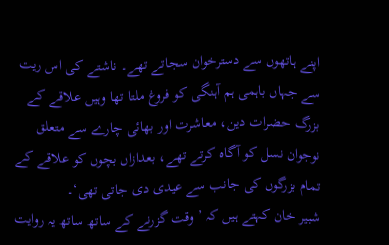اپنے ہاتھوں سے دسترخوان سجاتے تھے۔ ناشتے کی اس ریت سے جہاں باہمی ہم آہنگی کو فروغ ملتا تھا وہیں علاقے کے بزرگ حضرات دین، معاشرت اور بھائی چارے سے متعلق نوجوان نسل کو آگاہ کرتے تھے، بعدازاں بچوں کو علاقے کے تمام بزرگوں کی جانب سے عیدی دی جاتی تھی‘۔
شبیر خان کہتے ہیں کہ ’وقت گزرنے کے ساتھ ساتھ یہ روایت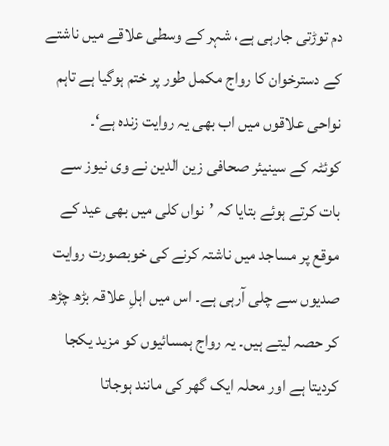دم توڑتی جارہی ہے، شہر کے وسطی علاقے میں ناشتے کے دسترخوان کا رواج مکمل طور پر ختم ہوگیا ہے تاہم نواحی علاقوں میں اب بھی یہ روایت زندہ ہے‘۔
کوئٹہ کے سینیئر صحافی زین الدین نے وی نیوز سے بات کرتے ہوئے بتایا کہ ’نواں کلی میں بھی عید کے موقع پر مساجد میں ناشتہ کرنے کی خوبصورت روایت صدیوں سے چلی آرہی ہے۔ اس میں اہلِ علاقہ بڑھ چڑھ کر حصہ لیتے ہیں۔ یہ رواج ہمسائیوں کو مزید یکجا کردیتا ہے اور محلہ ایک گھر کی مانند ہوجاتا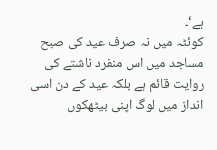ہے‘۔
کوئٹہ میں نہ صرف عید کی صبح مساجد میں اس منفرد ناشتے کی روایت قائم ہے بلکہ عید کے دن اسی انداز میں لوگ اپنی بیٹھکوں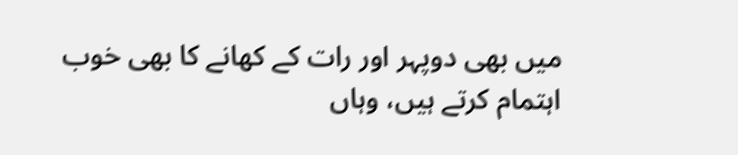میں بھی دوپہر اور رات کے کھانے کا بھی خوب اہتمام کرتے ہیں، وہاں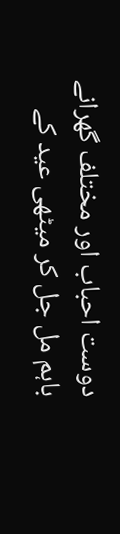دوست احباب اور مختلف گھرانے باہم مل جل کر میٹھی عید کے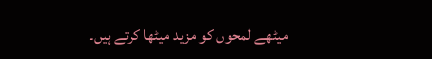میٹھے لمحوں کو مزید میٹھا کرتے ہیں۔